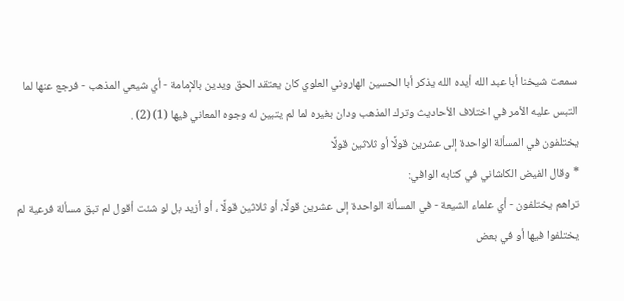سمعت شيخنا أبا عبد الله أيده الله يذكر أبا الحسين الهاروني العلوي كان يعتقد الحق ويدين بالإمامة - أي شيعي المذهب - فرجع عنها لما التبس عليه الأمر في اختلاف الأحاديث وترك المذهب ودان بغيره لما لم يتبين له وجوه المعاني فيها (1) (2) .
يختلفون في المسألة الواحدة إلى عشرين قولًا أو ثلاثين قولًا
* وقال الفيض الكاشاني في كتابه الوافي:
تراهم يختلفون - أي علماء الشيعة - في المسألة الواحدة إلى عشرين قولًا، أو ثلاثين قولًا ، أو أزيد بل لو شئت أقول لم تبق مسألة فرعية لم يختلفوا فيها أو في بعض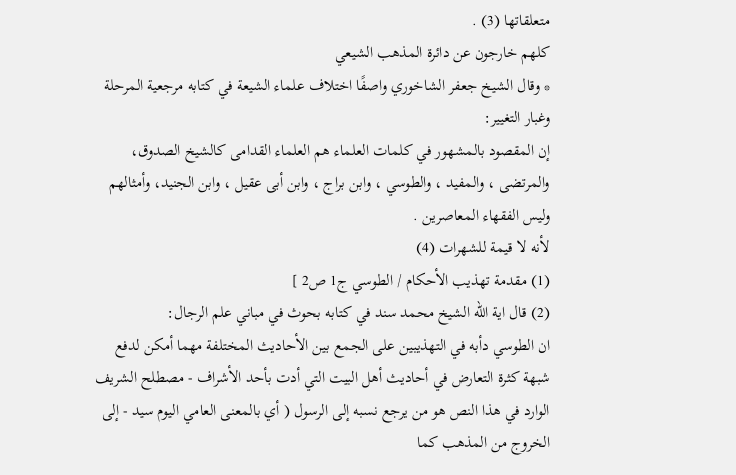متعلقاتها (3) .
كلهم خارجون عن دائرة المذهب الشيعي
* وقال الشيخ جعفر الشاخوري واصفًا اختلاف علماء الشيعة في كتابه مرجعية المرحلة وغبار التغيير:
إن المقصود بالمشهور في كلمات العلماء هم العلماء القدامى كالشيخ الصدوق، والمرتضى ، والمفيد ، والطوسي ، وابن براج ، وابن أبى عقيل ، وابن الجنيد، وأمثالهم وليس الفقهاء المعاصرين .
لأنه لا قيمة للشهرات (4)
(1) مقدمة تهذيب الأحكام / الطوسي ج1 ص2 ]
(2) قال اية الله الشيخ محمد سند في كتابه بحوث في مباني علم الرجال:
ان الطوسي دأبه في التهذيبين على الجمع بين الأحاديث المختلفة مهما أمكن لدفع شبهة كثرة التعارض في أحاديث أهل البيت التي أدت بأحد الأشراف - مصطلح الشريف الوارد في هذا النص هو من يرجع نسبه إلى الرسول ( أي بالمعنى العامي اليوم سيد - إلى الخروج من المذهب كما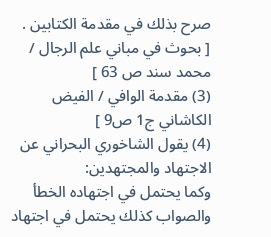صرح بذلك في مقدمة الكتابين .
[ بحوث في مباني علم الرجال / محمد سند ص 63 ]
(3) مقدمة الوافي / الفيض الكاشاني ج1 ص9 ]
(4) يقول الشاخوري البحراني عن الاجتهاد والمجتهدين:
وكما يحتمل في اجتهاده الخطأ والصواب كذلك يحتمل في اجتهاد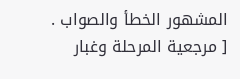المشهور الخطأ والصواب .
[ مرجعية المرحلة وغبار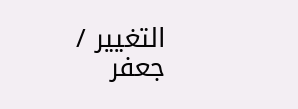التغيير / جعفر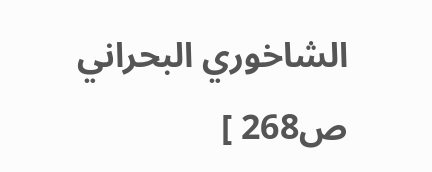الشاخوري البحراني ص268 ]